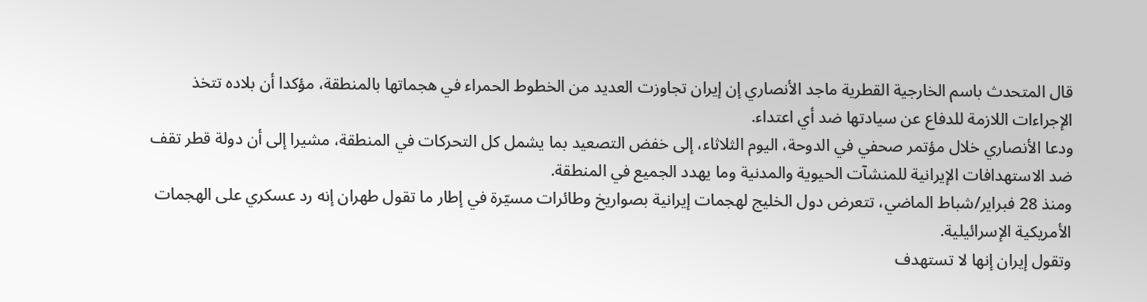قال المتحدث باسم الخارجية القطرية ماجد الأنصاري إن إيران تجاوزت العديد من الخطوط الحمراء في هجماتها بالمنطقة، مؤكدا أن بلاده تتخذ الإجراءات اللازمة للدفاع عن سيادتها ضد أي اعتداء.
ودعا الأنصاري خلال مؤتمر صحفي في الدوحة، اليوم الثلاثاء، إلى خفض التصعيد بما يشمل كل التحركات في المنطقة، مشيرا إلى أن دولة قطر تقف ضد الاستهدافات الإيرانية للمنشآت الحيوية والمدنية وما يهدد الجميع في المنطقة.
ومنذ 28 فبراير/شباط الماضي، تتعرض دول الخليج لهجمات إيرانية بصواريخ وطائرات مسيّرة في إطار ما تقول طهران إنه رد عسكري على الهجمات الأمريكية الإسرائيلية.
وتقول إيران إنها لا تستهدف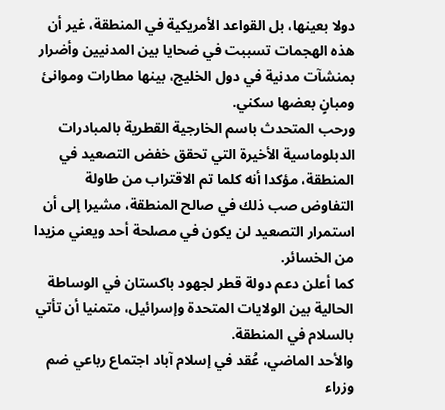دولا بعينها، بل القواعد الأمريكية في المنطقة، غير أن هذه الهجمات تسببت في ضحايا بين المدنيين وأضرار بمنشآت مدنية في دول الخليج، بينها مطارات وموانئ ومبانٍ بعضها سكني.
ورحب المتحدث باسم الخارجية القطرية بالمبادرات الدبلوماسية الأخيرة التي تحقق خفض التصعيد في المنطقة، مؤكدا أنه كلما تم الاقتراب من طاولة التفاوض صب ذلك في صالح المنطقة، مشيرا إلى أن استمرار التصعيد لن يكون في مصلحة أحد ويعني مزيدا من الخسائر.
كما أعلن دعم دولة قطر لجهود باكستان في الوساطة الحالية بين الولايات المتحدة وإسرائيل، متمنيا أن تأتي بالسلام في المنطقة.
والأحد الماضي، عُقد في إسلام آباد اجتماع رباعي ضم وزراء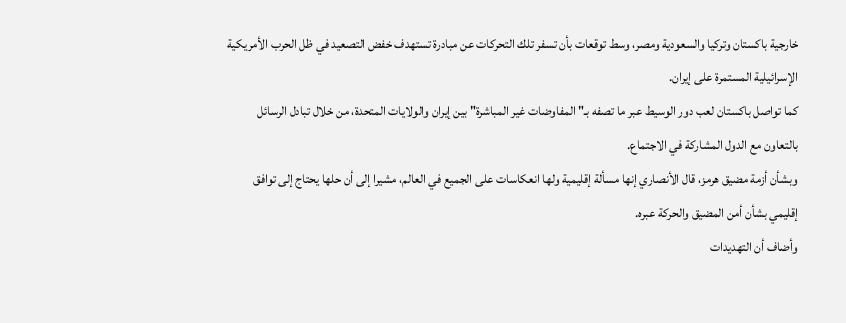خارجية باكستان وتركيا والسعودية ومصر، وسط توقعات بأن تسفر تلك التحركات عن مبادرة تستهدف خفض التصعيد في ظل الحرب الأمريكية الإسرائيلية المستمرة على إيران.
كما تواصل باكستان لعب دور الوسيط عبر ما تصفه بـ" المفاوضات غير المباشرة" بين إيران والولايات المتحدة، من خلال تبادل الرسائل بالتعاون مع الدول المشاركة في الاجتماع.
وبشأن أزمة مضيق هرمز، قال الأنصاري إنها مسألة إقليمية ولها انعكاسات على الجميع في العالم، مشيرا إلى أن حلها يحتاج إلى توافق إقليمي بشأن أمن المضيق والحركة عبره.
وأضاف أن التهديدات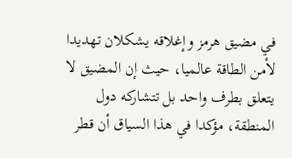في مضيق هرمز وإغلاقه يشكلان تهديدا لأمن الطاقة عالميا، حيث إن المضيق لا يتعلق بطرف واحد بل تتشاركه دول المنطقة، مؤكدا في هذا السياق أن قطر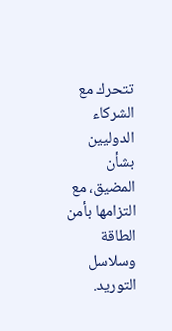تتحرك مع الشركاء الدوليين بشأن المضيق، مع التزامها بأمن الطاقة وسلاسل التوريد.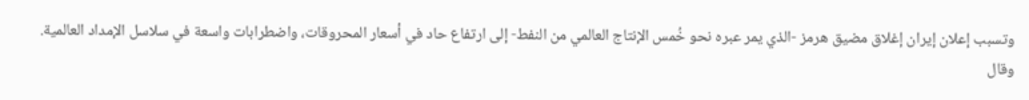وتسبب إعلان إيران إغلاق مضيق هرمز -الذي يمر عبره نحو خُمس الإنتاج العالمي من النفط- إلى ارتفاع حاد في أسعار المحروقات، واضطرابات واسعة في سلاسل الإمداد العالمية.
وقال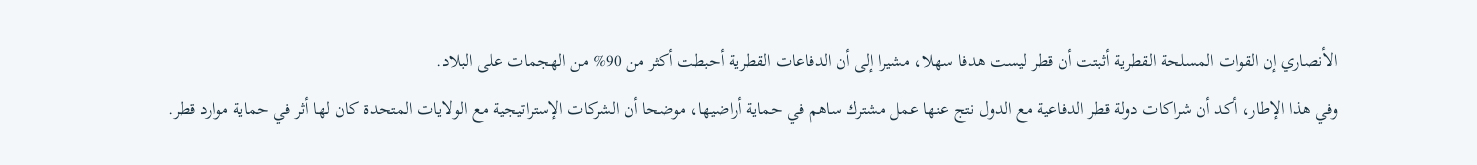الأنصاري إن القوات المسلحة القطرية أثبتت أن قطر ليست هدفا سهلا، مشيرا إلى أن الدفاعات القطرية أحبطت أكثر من 90% من الهجمات على البلاد.
وفي هذا الإطار، أكد أن شراكات دولة قطر الدفاعية مع الدول نتج عنها عمل مشترك ساهم في حماية أراضيها، موضحا أن الشركات الإستراتيجية مع الولايات المتحدة كان لها أثر في حماية موارد قطر.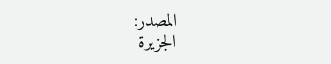المصدر:
الجزيرة